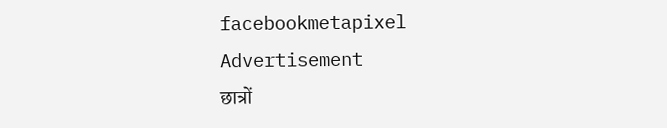facebookmetapixel
Advertisement
छात्रों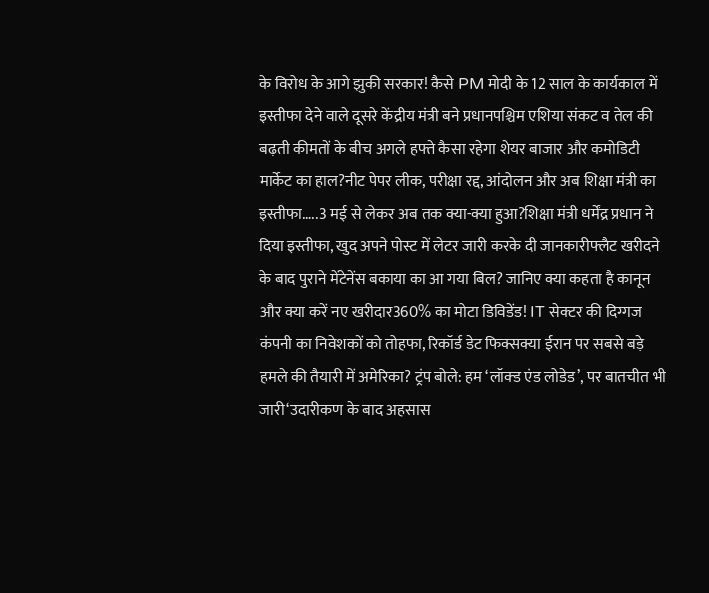के विरोध के आगे झुकी सरकार! कैसे PM मोदी के 12 साल के कार्यकाल में इस्तीफा देने वाले दूसरे केंद्रीय मंत्री बने प्रधानपश्चिम एशिया संकट व तेल की बढ़ती कीमतों के बीच अगले हफ्ते कैसा रहेगा शेयर बाजार और कमोडिटी मार्केट का हाल?नीट पेपर लीक, परीक्षा रद्द, आंदोलन और अब शिक्षा मंत्री का इस्तीफा…..3 मई से लेकर अब तक क्या-क्या हुआ?शिक्षा मंत्री धर्मेंद्र प्रधान ने दिया इस्तीफा, खुद अपने पोस्ट में लेटर जारी करके दी जानकारीफ्लैट खरीदने के बाद पुराने मेंटेनेंस बकाया का आ गया बिल? जानिए क्या कहता है कानून और क्या करें नए खरीदार360% का मोटा डिविडेंड! IT सेक्टर की दिग्गज कंपनी का निवेशकों को तोहफा, रिकॉर्ड डेट फिक्सक्या ईरान पर सबसे बड़े हमले की तैयारी में अमेरिका? ट्रंप बोले: हम ‘लॉक्ड एंड लोडेड’, पर बातचीत भी जारी‘उदारीकण के बाद अहसास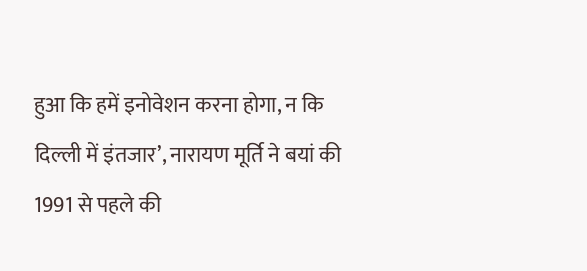हुआ कि हमें इनोवेशन करना होगा, न कि दिल्ली में इंतजार’, नारायण मूर्ति ने बयां की 1991 से पहले की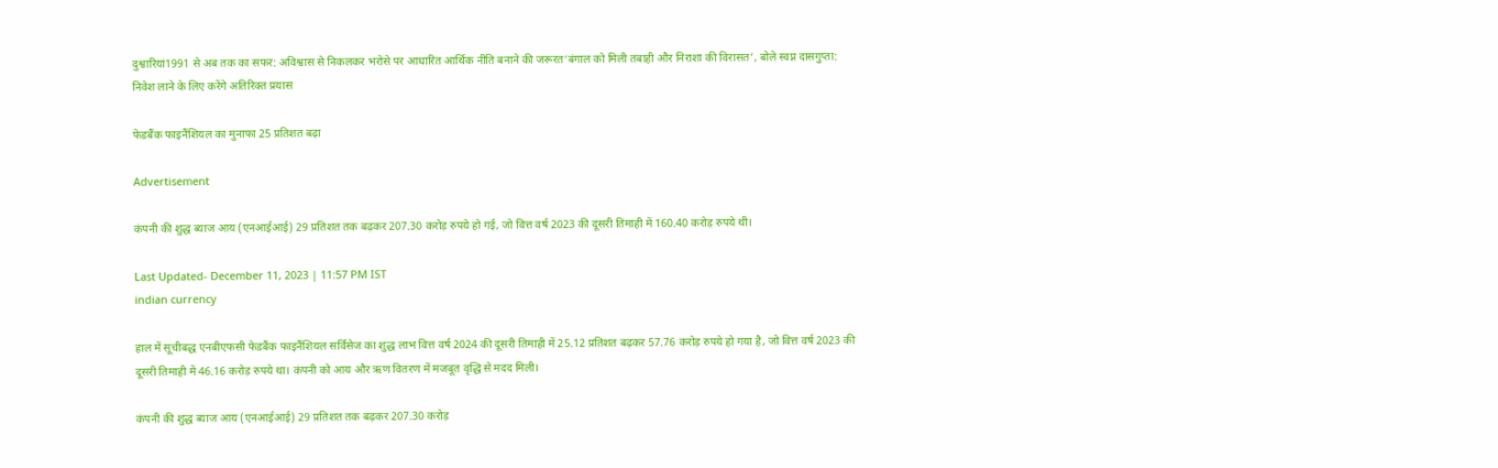दुश्वारियां1991 से अब तक का सफर: अविश्वास से निकलकर भरोसे पर आधारित आर्थिक नीति बनाने की जरूरत‘बंगाल को मिली तबाही और निराशा की विरासत’, बोले स्वप्न दासगुप्ता: निवेश लाने के लिए करेंगे अतिरिक्त प्रयास

फेडबैंक फाइनैंशियल का मुनाफा 25 प्रतिशत बढ़ा

Advertisement

कंपनी की शुद्ध ब्याज आय (एनआईआई) 29 प्रतिशत तक बढ़कर 207.30 करोड़ रुपये हो गई, जो वित्त वर्ष 2023 की दूसरी तिमाही में 160.40 करोड़ रुपये थी।

Last Updated- December 11, 2023 | 11:57 PM IST
indian currency

हाल में सूचीबद्ध एनबीएफसी फेडबैंक फाइनैंशियल सर्विसेज का शुद्ध लाभ वित्त वर्ष 2024 की दूसरी तिमाही में 25.12 प्रतिशत बढ़कर 57.76 करोड़ रुपये हो गया है, जो वित्त वर्ष 2023 की दूसरी तिमाही में 46.16 करोड़ रुपये था। कंपनी को आय और ऋण वितरण में मजबूत वृद्धि से मदद मिली।

कंपनी की शुद्ध ब्याज आय (एनआईआई) 29 प्रतिशत तक बढ़कर 207.30 करोड़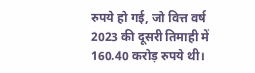रुपये हो गई, जो वित्त वर्ष 2023 की दूसरी तिमाही में 160.40 करोड़ रुपये थी।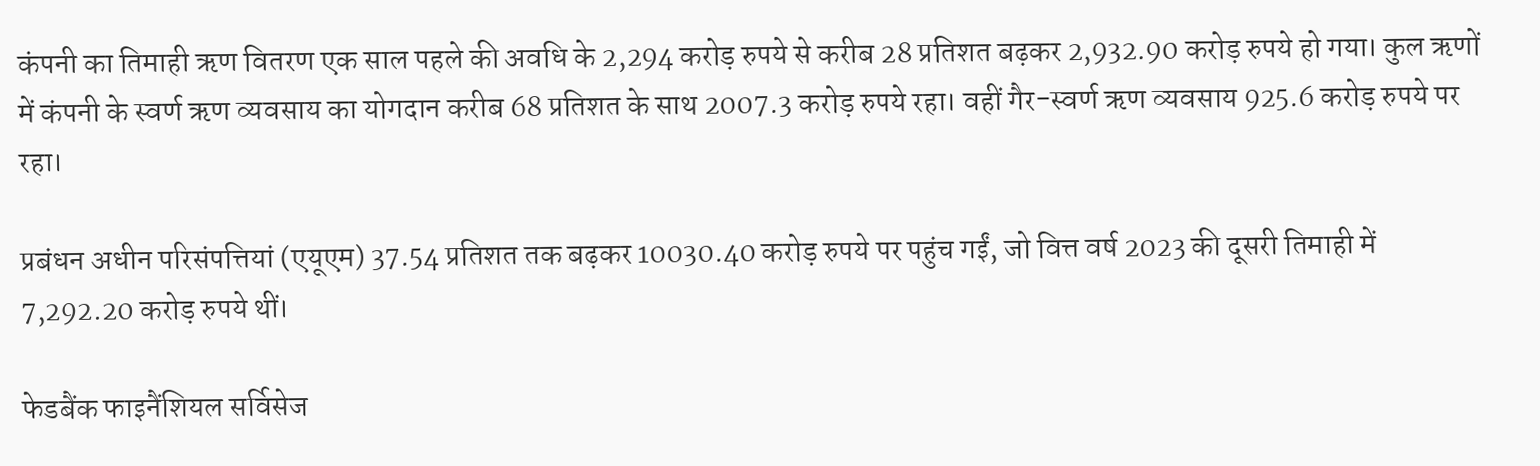कंपनी का तिमाही ऋण वितरण एक साल पहले की अवधि के 2,294 करोड़ रुपये से करीब 28 प्रतिशत बढ़कर 2,932.90 करोड़ रुपये हो गया। कुल ऋणों में कंपनी के स्वर्ण ऋण व्यवसाय का योगदान करीब 68 प्रतिशत के साथ 2007.3 करोड़ रुपये रहा। वहीं गैर-स्वर्ण ऋण व्यवसाय 925.6 करोड़ रुपये पर रहा।

प्रबंधन अधीन परिसंपत्तियां (एयूएम) 37.54 प्रतिशत तक बढ़कर 10030.40 करोड़ रुपये पर पहुंच गईं, जो वित्त वर्ष 2023 की दूसरी तिमाही में 7,292.20 करोड़ रुपये थीं।

फेडबैंक फाइनैंशियल सर्विसेज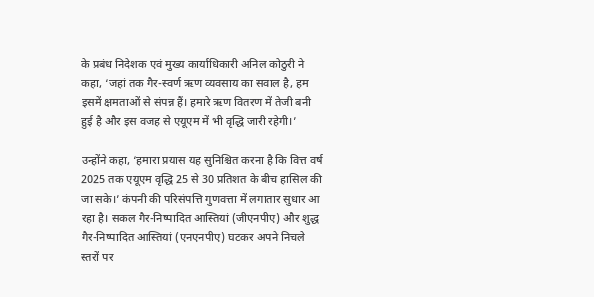के प्रबंध निदेशक एवं मुख्य कार्याधिकारी अनिल कोठुरी ने कहा, ‘जहां तक गैर-स्वर्ण ऋण व्यवसाय का सवाल है, हम इसमें क्षमताओं से संपन्न हैं। हमारे ऋण वितरण में तेजी बनी हुई है और इस वजह से एयूएम में भी वृद्धि जारी रहेगी।’

उन्होंने कहा, ‘हमारा प्रयास यह सुनिश्चित करना है कि वित्त वर्ष 2025 तक एयूएम वृद्धि 25 से 30 प्रतिशत के बीच हासिल की जा सके।’ कंपनी की परिसंपत्ति गुणवत्ता में लगातार सुधार आ रहा है। सकल गैर-निष्पादित आस्तियां (जीएनपीए) और शुद्ध गैर-निष्पादित आस्तियां (एनएनपीए) घटकर अपने निचले स्तरों पर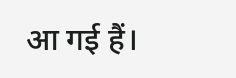आ गई हैं।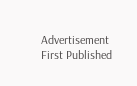Advertisement
First Published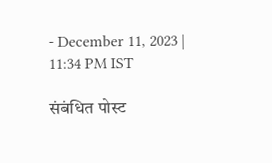- December 11, 2023 | 11:34 PM IST

संबंधित पोस्ट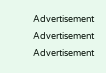Advertisement
Advertisement
Advertisement